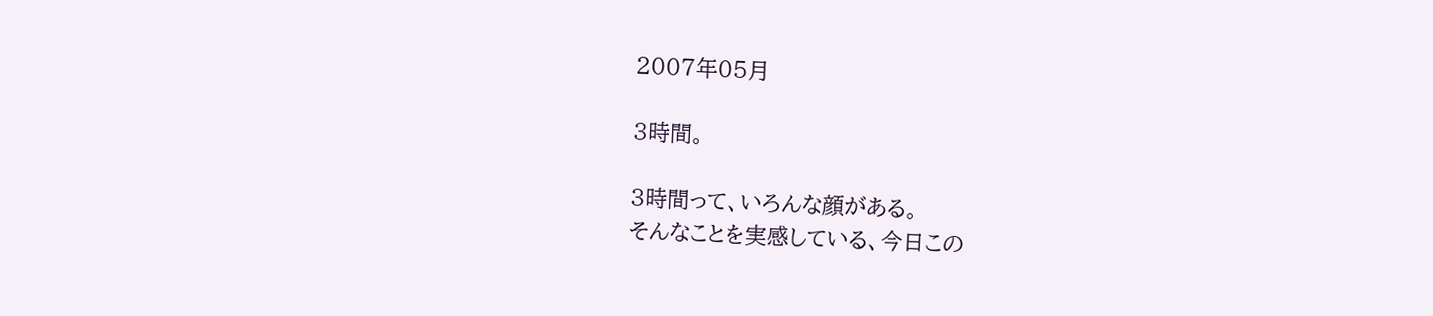2007年05月

3時間。

3時間って、いろんな顔がある。
そんなことを実感している、今日この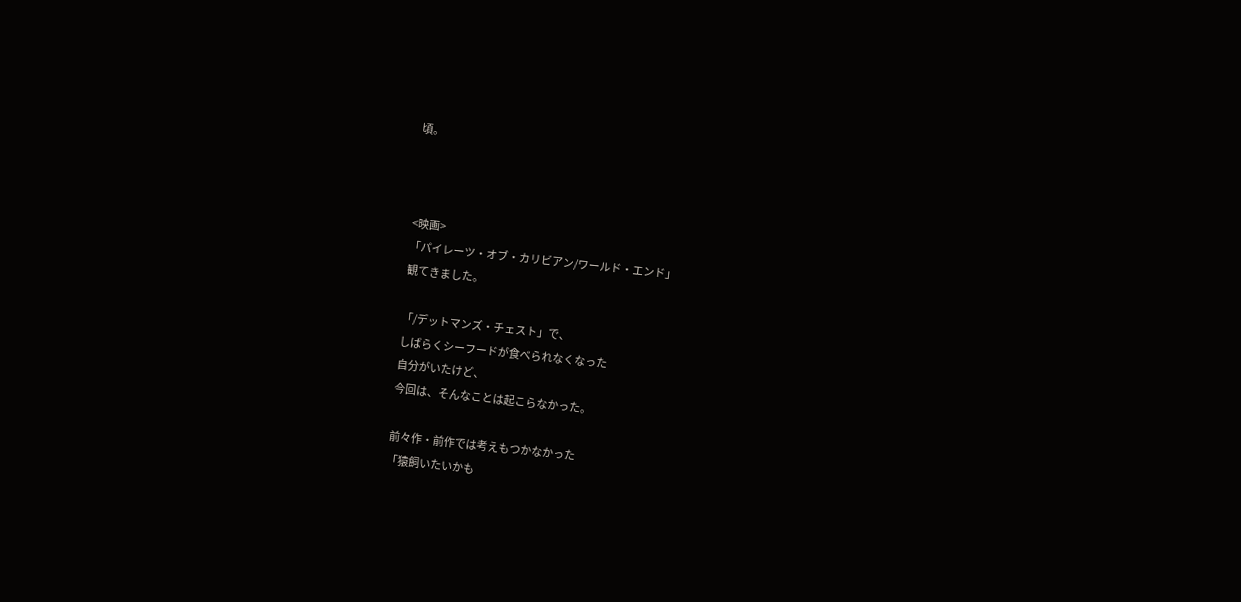頃。



<映画>
「パイレーツ・オブ・カリビアン/ワールド・エンド」
観てきました。

「/デットマンズ・チェスト」で、
しばらくシーフードが食べられなくなった
自分がいたけど、
今回は、そんなことは起こらなかった。

前々作・前作では考えもつかなかった
「猿飼いたいかも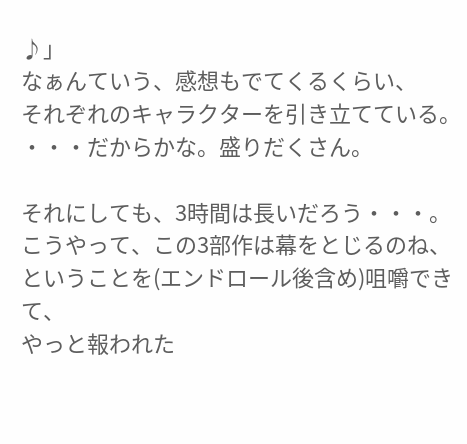♪」
なぁんていう、感想もでてくるくらい、
それぞれのキャラクターを引き立てている。
・・・だからかな。盛りだくさん。

それにしても、3時間は長いだろう・・・。
こうやって、この3部作は幕をとじるのね、
ということを(エンドロール後含め)咀嚼できて、
やっと報われた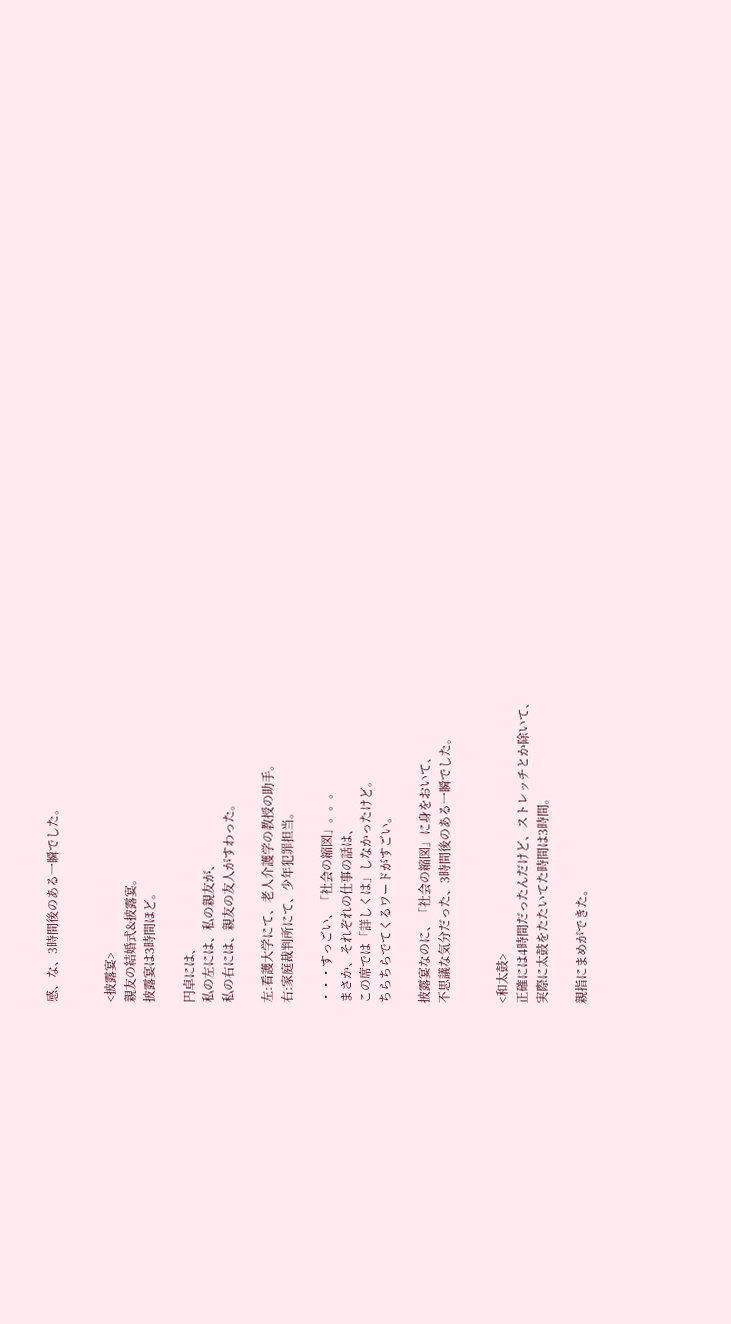感、な、3時間後のある一瞬でした。


<披露宴>
親友の結婚式&披露宴。
披露宴は3時間ほど。

円卓には、
私の左には、私の親友が、
私の右には、親友の友人がすわった。

左:看護大学にて、老人介護学の教授の助手。
右:家庭裁判所にて、少年犯罪担当。

・・・すっごい、「社会の縮図」。。。
まさか、それぞれの仕事の話は、
この席では「詳しくは」しなかったけど。
ちらちらでてくるワードがすごい。

披露宴なのに、「社会の縮図」に身をおいて、
不思議な気分だった、3時間後のある一瞬でした。


<和太鼓>
正確には4時間だったんだけど、ストレッチとか除いて、
実際に太鼓をたたいてた時間は3時間。

親指にまめができた。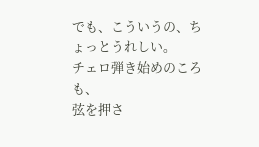でも、こういうの、ちょっとうれしい。
チェロ弾き始めのころも、
弦を押さ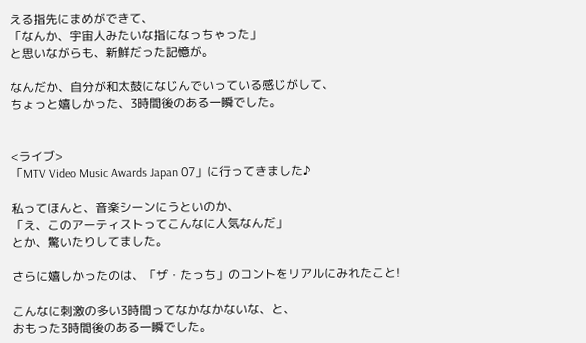える指先にまめができて、
「なんか、宇宙人みたいな指になっちゃった」
と思いながらも、新鮮だった記憶が。

なんだか、自分が和太鼓になじんでいっている感じがして、
ちょっと嬉しかった、3時間後のある一瞬でした。


<ライブ>
「MTV Video Music Awards Japan 07」に行ってきました♪

私ってほんと、音楽シーンにうといのか、
「え、このアーティストってこんなに人気なんだ」
とか、驚いたりしてました。

さらに嬉しかったのは、「ザ・たっち」のコントをリアルにみれたこと!

こんなに刺激の多い3時間ってなかなかないな、と、
おもった3時間後のある一瞬でした。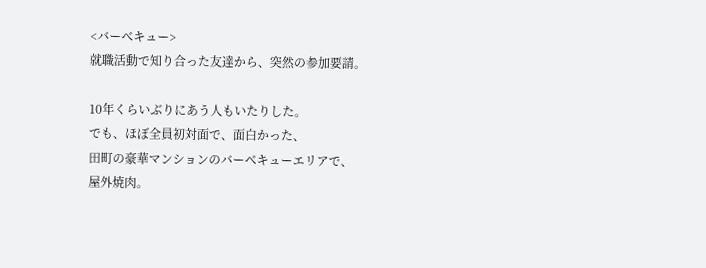<バーべキュー>
就職活動で知り合った友達から、突然の参加要請。

10年くらいぶりにあう人もいたりした。
でも、ほぼ全員初対面で、面白かった、
田町の豪華マンションのバーベキューエリアで、
屋外焼肉。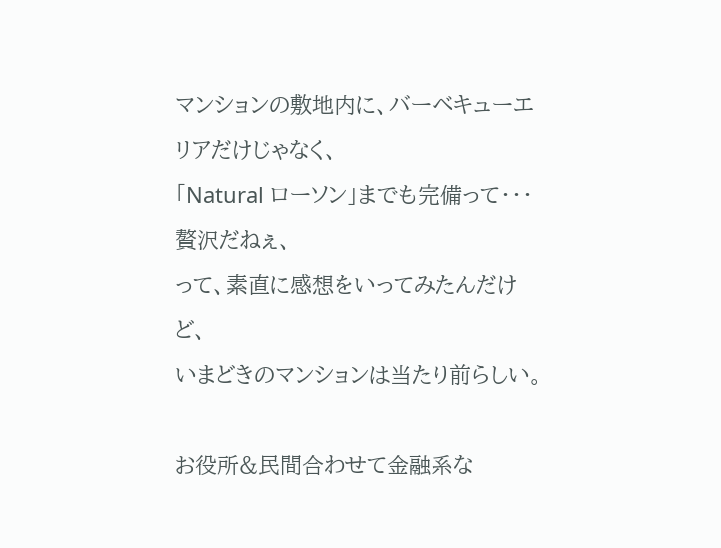マンションの敷地内に、バーベキューエリアだけじゃなく、
「Natural ローソン」までも完備って・・・贅沢だねぇ、
って、素直に感想をいってみたんだけど、
いまどきのマンションは当たり前らしい。

お役所&民間合わせて金融系な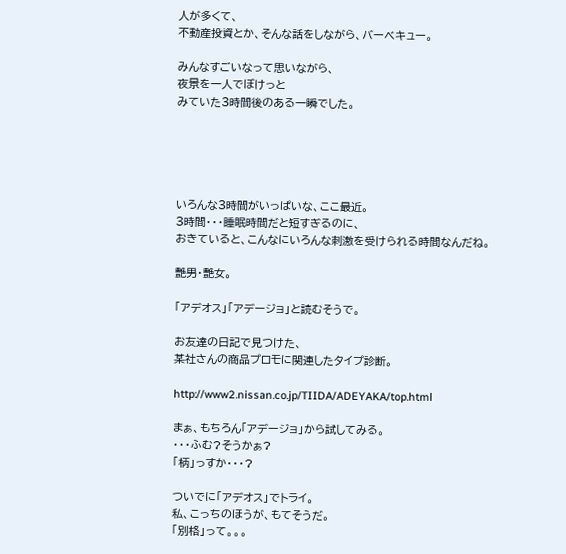人が多くて、
不動産投資とか、そんな話をしながら、バーベキュー。

みんなすごいなって思いながら、
夜景を一人でぼけっと
みていた3時間後のある一瞬でした。





いろんな3時間がいっぱいな、ここ最近。
3時間・・・睡眠時間だと短すぎるのに、
おきていると、こんなにいろんな刺激を受けられる時間なんだね。

艶男・艶女。

「アデオス」「アデージョ」と読むそうで。

お友達の日記で見つけた、
某社さんの商品プロモに関連したタイプ診断。

http://www2.nissan.co.jp/TIIDA/ADEYAKA/top.html

まぁ、もちろん「アデージョ」から試してみる。
・・・ふむ?そうかぁ?
「柄」っすか・・・?

ついでに「アデオス」でトライ。
私、こっちのほうが、もてそうだ。
「別格」って。。。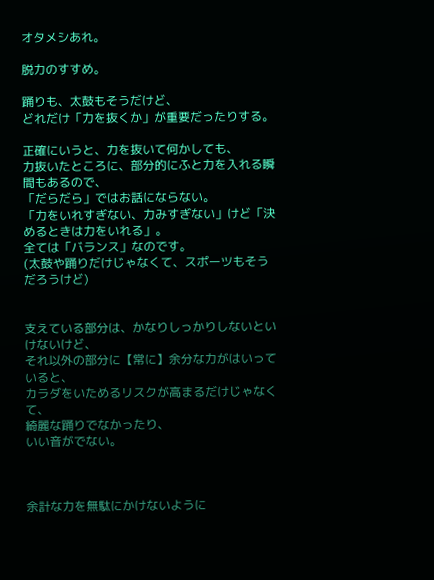オタメシあれ。

脱力のすすめ。

踊りも、太鼓もそうだけど、
どれだけ「力を抜くか」が重要だったりする。

正確にいうと、力を抜いて何かしても、
力抜いたところに、部分的にふと力を入れる瞬間もあるので、
「だらだら」ではお話にならない。
「力をいれすぎない、力みすぎない」けど「決めるときは力をいれる」。
全ては「バランス」なのです。
(太鼓や踊りだけじゃなくて、スポーツもそうだろうけど)


支えている部分は、かなりしっかりしないといけないけど、
それ以外の部分に【常に】余分な力がはいっていると、
カラダをいためるリスクが高まるだけじゃなくて、
綺麗な踊りでなかったり、
いい音がでない。



余計な力を無駄にかけないように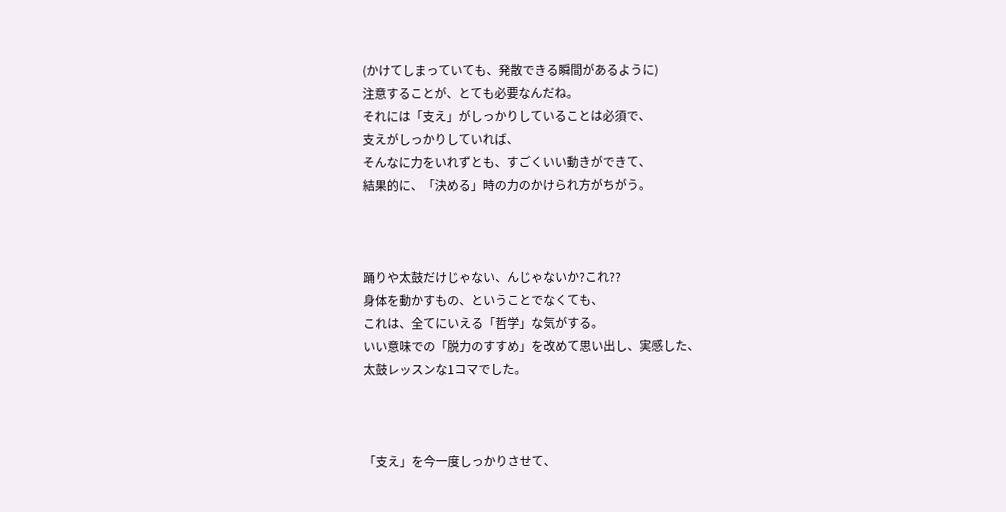(かけてしまっていても、発散できる瞬間があるように)
注意することが、とても必要なんだね。
それには「支え」がしっかりしていることは必須で、
支えがしっかりしていれば、
そんなに力をいれずとも、すごくいい動きができて、
結果的に、「決める」時の力のかけられ方がちがう。



踊りや太鼓だけじゃない、んじゃないか?これ??
身体を動かすもの、ということでなくても、
これは、全てにいえる「哲学」な気がする。
いい意味での「脱力のすすめ」を改めて思い出し、実感した、
太鼓レッスンな1コマでした。



「支え」を今一度しっかりさせて、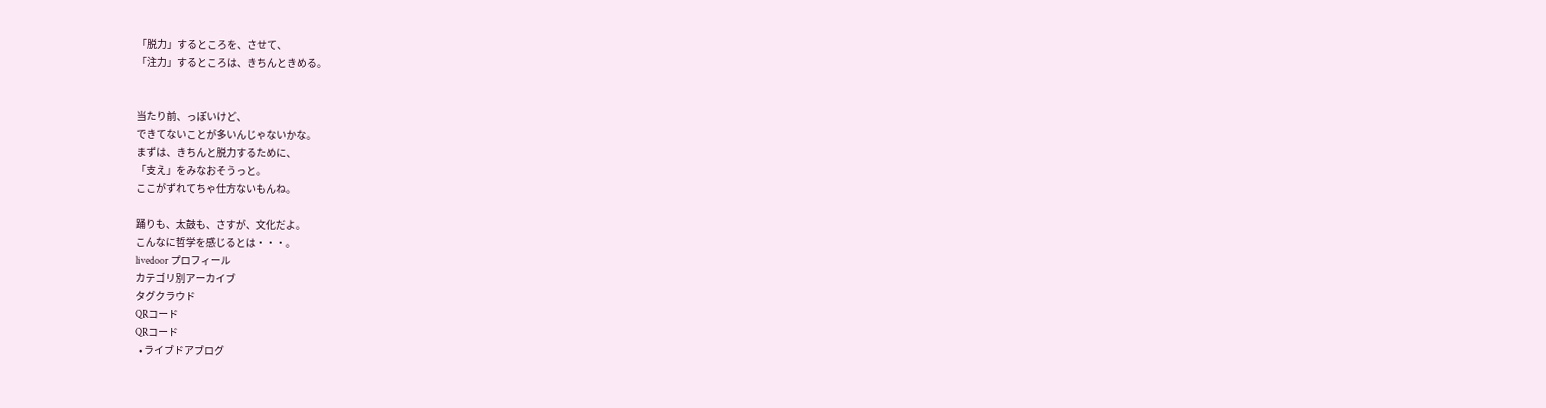「脱力」するところを、させて、
「注力」するところは、きちんときめる。


当たり前、っぽいけど、
できてないことが多いんじゃないかな。
まずは、きちんと脱力するために、
「支え」をみなおそうっと。
ここがずれてちゃ仕方ないもんね。

踊りも、太鼓も、さすが、文化だよ。
こんなに哲学を感じるとは・・・。
livedoor プロフィール
カテゴリ別アーカイブ
タグクラウド
QRコード
QRコード
  • ライブドアブログ